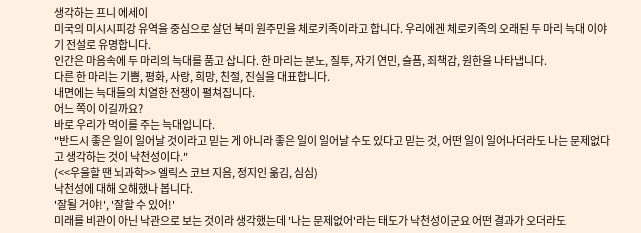생각하는 프니 에세이
미국의 미시시피강 유역을 중심으로 살던 북미 원주민을 체로키족이라고 합니다. 우리에겐 체로키족의 오래된 두 마리 늑대 이야기 전설로 유명합니다.
인간은 마음속에 두 마리의 늑대를 품고 삽니다. 한 마리는 분노, 질투, 자기 연민, 슬픔, 죄책감, 원한을 나타냅니다.
다른 한 마리는 기쁨, 평화, 사랑, 희망, 친절, 진실을 대표합니다.
내면에는 늑대들의 치열한 전쟁이 펼쳐집니다.
어느 쪽이 이길까요?
바로 우리가 먹이를 주는 늑대입니다.
"반드시 좋은 일이 일어날 것이라고 믿는 게 아니라 좋은 일이 일어날 수도 있다고 믿는 것, 어떤 일이 일어나더라도 나는 문제없다고 생각하는 것이 낙천성이다."
(<<우울할 땐 뇌과학>> 엘릭스 코브 지음, 정지인 옮김, 심심)
낙천성에 대해 오해했나 봅니다.
'잘될 거야!', '잘할 수 있어!'
미래를 비관이 아닌 낙관으로 보는 것이라 생각했는데 '나는 문제없어'라는 태도가 낙천성이군요 어떤 결과가 오더라도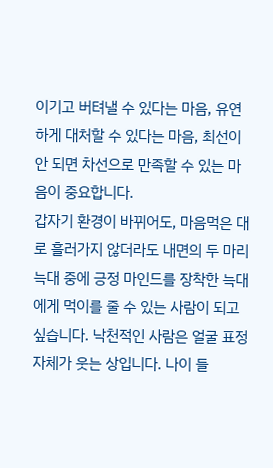이기고 버텨낼 수 있다는 마음, 유연하게 대처할 수 있다는 마음, 최선이 안 되면 차선으로 만족할 수 있는 마음이 중요합니다.
갑자기 환경이 바뀌어도, 마음먹은 대로 흘러가지 않더라도 내면의 두 마리 늑대 중에 긍정 마인드를 장착한 늑대에게 먹이를 줄 수 있는 사람이 되고 싶습니다. 낙천적인 사람은 얼굴 표정 자체가 웃는 상입니다. 나이 들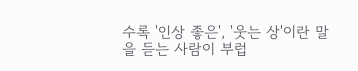수록 '인상 좋은', '웃는 상'이란 말을 듣는 사람이 부럽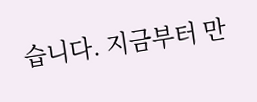습니다. 지금부터 만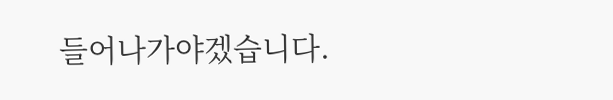들어나가야겠습니다.